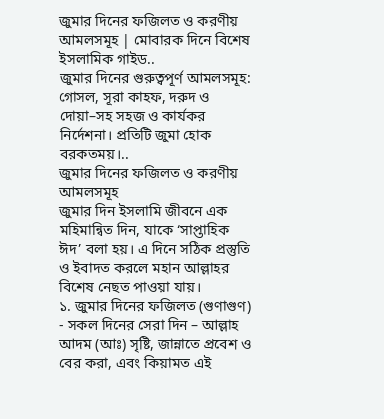জুমার দিনের ফজিলত ও করণীয় আমলসমূহ | মোবারক দিনে বিশেষ ইসলামিক গাইড..
জুমার দিনের গুরুত্বপূর্ণ আমলসমূহ: গোসল, সূরা কাহফ, দরুদ ও দোয়া–সহ সহজ ও কার্যকর নির্দেশনা। প্রতিটি জুমা হোক বরকতময়।..
জুমার দিনের ফজিলত ও করণীয় আমলসমূহ
জুমার দিন ইসলামি জীবনে এক মহিমান্বিত দিন, যাকে ‘সাপ্তাহিক ঈদ’ বলা হয়। এ দিনে সঠিক প্রস্তুতি ও ইবাদত করলে মহান আল্লাহর বিশেষ নেছত পাওয়া যায়।
১. জুমার দিনের ফজিলত (গুণাগুণ)
- সকল দিনের সেরা দিন – আল্লাহ আদম (আঃ) সৃষ্টি, জান্নাতে প্রবেশ ও বের করা, এবং কিয়ামত এই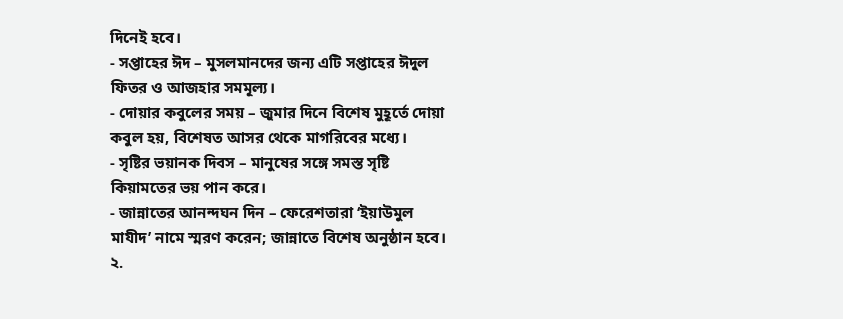দিনেই হবে।
- সপ্তাহের ঈদ – মুসলমানদের জন্য এটি সপ্তাহের ঈদুল ফিতর ও আজহার সমমূল্য।
- দোয়ার কবুলের সময় – জুমার দিনে বিশেষ মুহূর্তে দোয়া কবুল হয়, বিশেষত আসর থেকে মাগরিবের মধ্যে।
- সৃষ্টির ভয়ানক দিবস – মানুষের সঙ্গে সমস্ত সৃষ্টি কিয়ামতের ভয় পান করে।
- জান্নাতের আনন্দঘন দিন – ফেরেশতারা ‘ইয়াউমুল মাযীদ’ নামে স্মরণ করেন; জান্নাতে বিশেষ অনুষ্ঠান হবে।
২.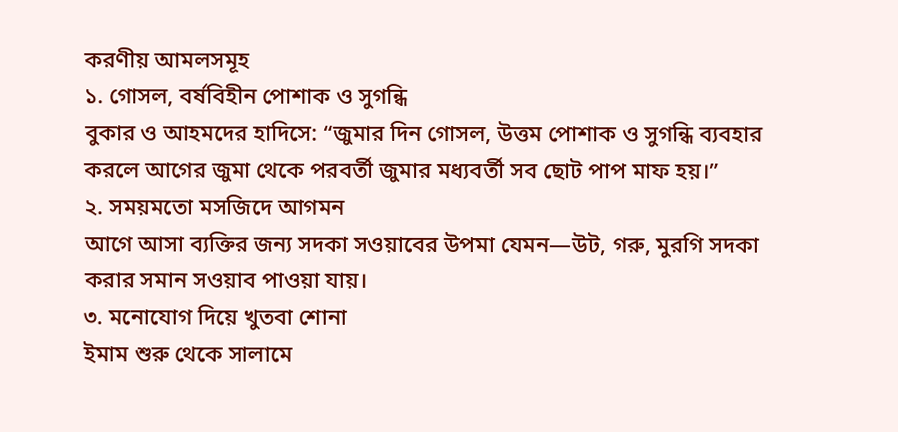করণীয় আমলসমূহ
১. গোসল, বর্ষবিহীন পোশাক ও সুগন্ধি
বুকার ও আহমদের হাদিসে: “জুমার দিন গোসল, উত্তম পোশাক ও সুগন্ধি ব্যবহার করলে আগের জুমা থেকে পরবর্তী জুমার মধ্যবর্তী সব ছোট পাপ মাফ হয়।”
২. সময়মতো মসজিদে আগমন
আগে আসা ব্যক্তির জন্য সদকা সওয়াবের উপমা যেমন—উট, গরু, মুরগি সদকা করার সমান সওয়াব পাওয়া যায়।
৩. মনোযোগ দিয়ে খুতবা শোনা
ইমাম শুরু থেকে সালামে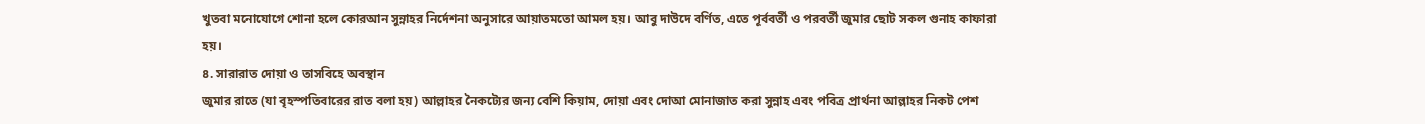খুতবা মনোযোগে শোনা হলে কোরআন সুন্নাহর নির্দেশনা অনুসারে আয়াতমতো আমল হয়। আবু দাউদে বর্ণিত, এতে পূর্ববর্তী ও পরবর্তী জুমার ছোট সকল গুনাহ কাফারা হয়।
৪. সারারাত দোয়া ও তাসবিহে অবস্থান
জুমার রাতে (যা বৃহস্পতিবারের রাত বলা হয়) আল্লাহর নৈকট্যের জন্য বেশি কিয়াম, দোয়া এবং দোআ মোনাজাত করা সুন্নাহ এবং পবিত্র প্রার্থনা আল্লাহর নিকট পেশ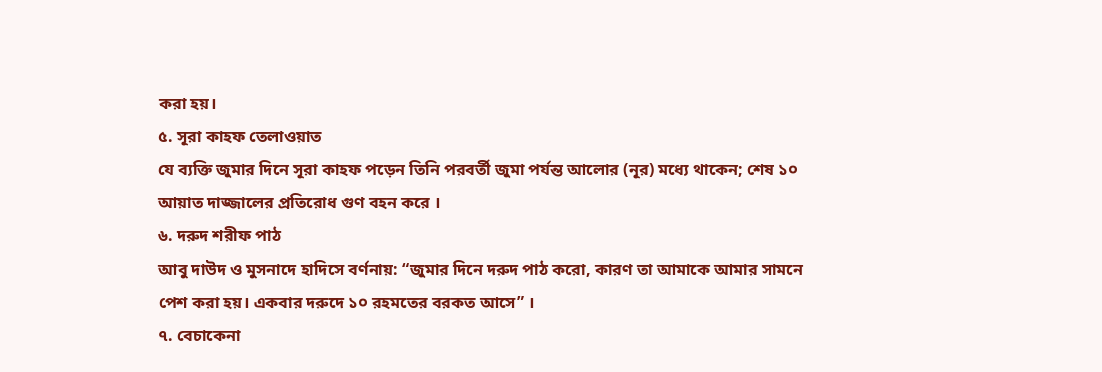করা হয়।
৫. সূরা কাহফ তেলাওয়াত
যে ব্যক্তি জুমার দিনে সূরা কাহফ পড়েন তিনি পরবর্তী জুমা পর্যন্ত আলোর (নূর) মধ্যে থাকেন; শেষ ১০ আয়াত দাজ্জালের প্রতিরোধ গুণ বহন করে ।
৬. দরুদ শরীফ পাঠ
আবু দাউদ ও মুসনাদে হাদিসে বর্ণনায়: “জুমার দিনে দরুদ পাঠ করো, কারণ তা আমাকে আমার সামনে পেশ করা হয়। একবার দরুদে ১০ রহমতের বরকত আসে” ।
৭. বেচাকেনা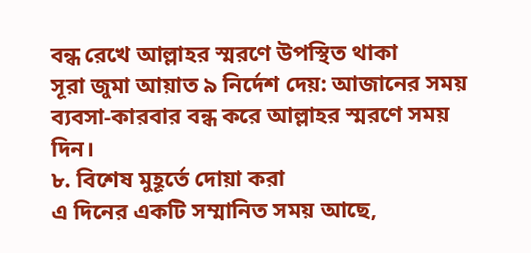বন্ধ রেখে আল্লাহর স্মরণে উপস্থিত থাকা
সূরা জুমা আয়াত ৯ নির্দেশ দেয়: আজানের সময় ব্যবসা-কারবার বন্ধ করে আল্লাহর স্মরণে সময় দিন।
৮. বিশেষ মুহূর্তে দোয়া করা
এ দিনের একটি সম্মানিত সময় আছে,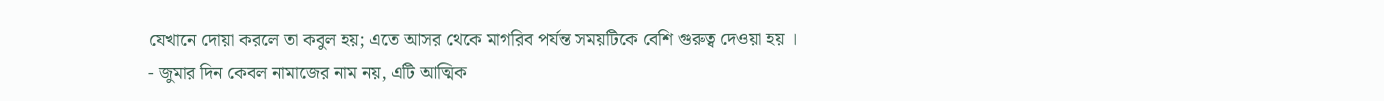যেখানে দোয়া করলে তা কবুল হয়; এতে আসর থেকে মাগরিব পর্যন্ত সময়টিকে বেশি গুরুত্ব দেওয়া হয় ।
- জুমার দিন কেবল নামাজের নাম নয়, এটি আত্মিক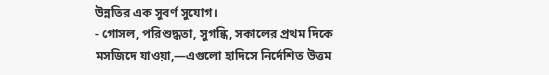উন্নতির এক সুবর্ণ সুযোগ।
- গোসল, পরিশুদ্ধতা, সুগন্ধি, সকালের প্রথম দিকে মসজিদে যাওয়া,—এগুলো হাদিসে নির্দেশিত উত্তম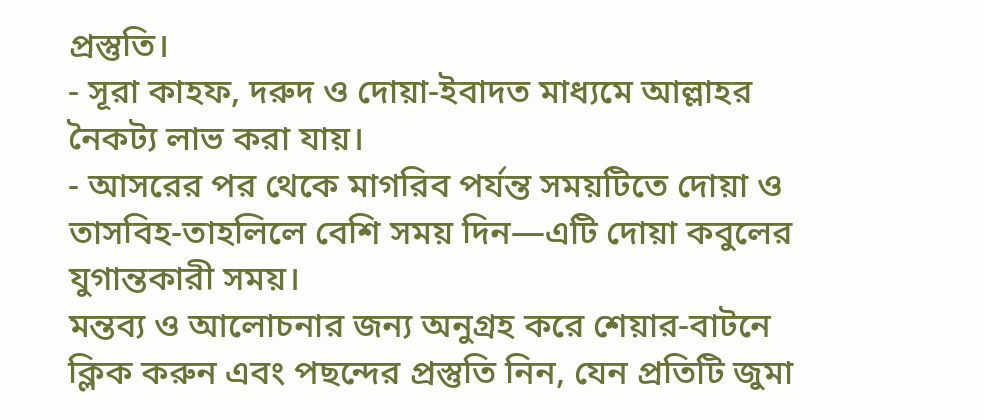প্রস্তুতি।
- সূরা কাহফ, দরুদ ও দোয়া-ইবাদত মাধ্যমে আল্লাহর নৈকট্য লাভ করা যায়।
- আসরের পর থেকে মাগরিব পর্যন্ত সময়টিতে দোয়া ও তাসবিহ-তাহলিলে বেশি সময় দিন—এটি দোয়া কবুলের যুগান্তকারী সময়।
মন্তব্য ও আলোচনার জন্য অনুগ্রহ করে শেয়ার-বাটনে ক্লিক করুন এবং পছন্দের প্রস্তুতি নিন, যেন প্রতিটি জুমা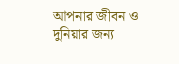আপনার জীবন ও দুনিয়ার জন্য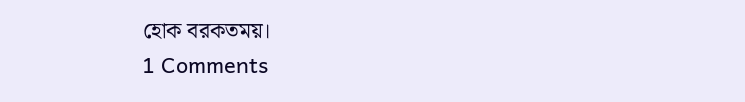হোক বরকতময়।
1 Comments